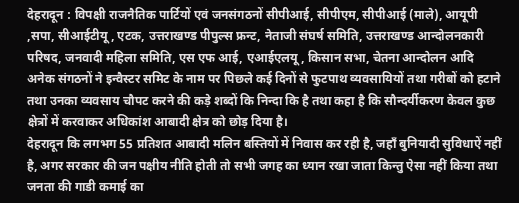देहरादून : विपक्षी राजनैतिक पार्टियों एवं जनसंगठनों सीपीआई, सीपीएम, सीपीआई (माले), आयूपी ,सपा, सीआईटीयू, एटक, उत्तराखण्ड पीपुल्स फ्रन्ट, नेताजी संघर्ष समिति, उत्तराखण्ड आन्दोलनकारी परिषद, जनवादी महिला समिति, एस एफ आई, एआईएलयू, किसान सभा, चेतना आन्दोलन आदि अनेक संगठनों ने इन्वैस्टर समिट के नाम पर पिछले कई दिनों से फुटपाथ व्यवसायियों तथा गरीबों को हटाने तथा उनका व्यवसाय चौपट करने की कड़े शब्दों कि निन्दा कि है तथा कहा है कि सौन्दर्यीकरण केवल कुछ क्षेत्रों में करवाकर अधिकांश आबादी क्षेत्र को छोड़ दिया है।
देहरादून कि लगभग 55 प्रतिशत आबादी मलिन बस्तियों में निवास कर रही है, जहाँ बुनियादी सुविधाऐं नहीं है, अगर सरकार की जन पक्षीय नीति होती तो सभी जगह का ध्यान रखा जाता किन्तु ऐसा नहीं किया तथा जनता की गाडी कमाई का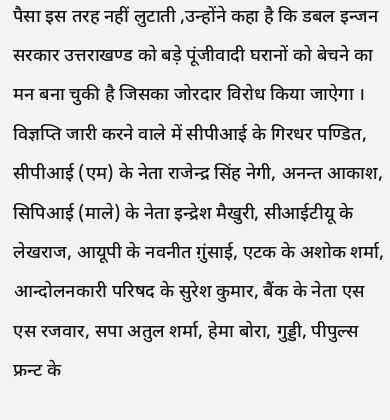पैसा इस तरह नहीं लुटाती ,उन्होंने कहा है कि डबल इन्जन सरकार उत्तराखण्ड को बड़े पूंजीवादी घरानों को बेचने का मन बना चुकी है जिसका जोरदार विरोध किया जाऐगा ।
विज्ञप्ति जारी करने वाले में सीपीआई के गिरधर पण्डित, सीपीआई (एम) के नेता राजेन्द्र सिंह नेगी, अनन्त आकाश, सिपिआई (माले) के नेता इन्द्रेश मैखुरी, सीआईटीयू के लेखराज, आयूपी के नवनीत ग़ुंसाई, एटक के अशोक शर्मा, आन्दोलनकारी परिषद के सुरेश कुमार, बैंक के नेता एस एस रजवार, सपा अतुल शर्मा, हेमा बोरा, गुड्डी, पीपुल्स फ्रन्ट के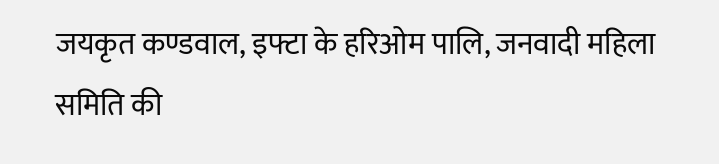जयकृत कण्डवाल, इफ्टा के हरिओम पालि, जनवादी महिला समिति की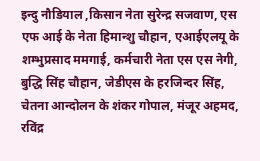इन्दु नौडियाल ,किसान नेता सुरेन्द्र सजवाण, एस एफ आई के नेता हिमान्शु चौहान, एआईएलयू के शम्भुप्रसाद ममगाई, कर्मचारी नेता एस एस नेगी, बुद्धि सिंह चौहान, जेडीएस के हरजिन्दर सिंह, चेतना आन्दोलन के शंकर गोपाल, मंजूर अहमद, रविंद्र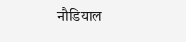नौडियाल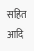सहित आदि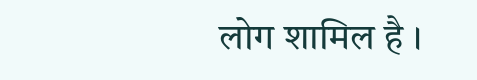लोग शामिल है ।